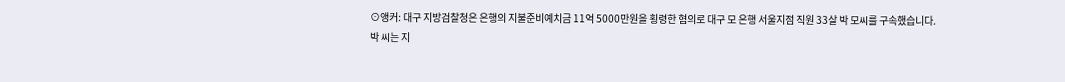⊙앵커: 대구 지방검찰청은 은행의 지불준비예치금 11억 5000만원을 횡령한 혐의로 대구 모 은행 서울지점 직원 33살 박 모씨를 구속했습니다.
박 씨는 지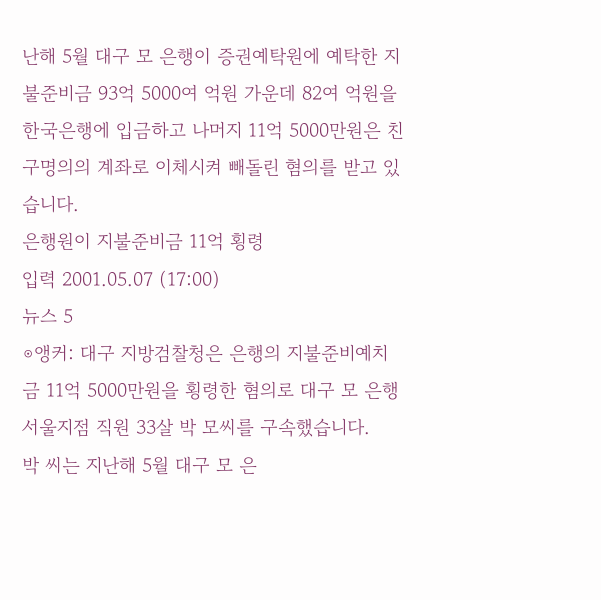난해 5월 대구 모 은행이 증권예탁원에 예탁한 지불준비금 93억 5000여 억원 가운데 82여 억원을 한국은행에 입금하고 나머지 11억 5000만원은 친구명의의 계좌로 이체시켜 빼돌린 혐의를 받고 있습니다.
은행원이 지불준비금 11억 횡령
입력 2001.05.07 (17:00)
뉴스 5
⊙앵커: 대구 지방검찰청은 은행의 지불준비예치금 11억 5000만원을 횡령한 혐의로 대구 모 은행 서울지점 직원 33살 박 모씨를 구속했습니다.
박 씨는 지난해 5월 대구 모 은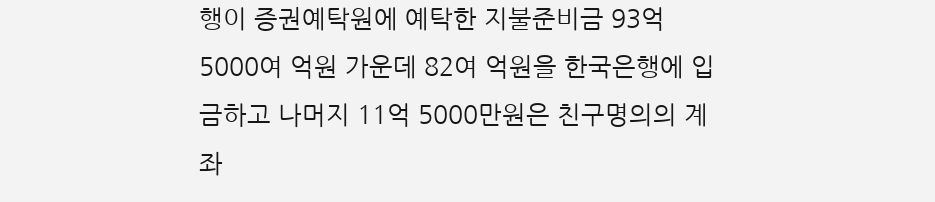행이 증권예탁원에 예탁한 지불준비금 93억 5000여 억원 가운데 82여 억원을 한국은행에 입금하고 나머지 11억 5000만원은 친구명의의 계좌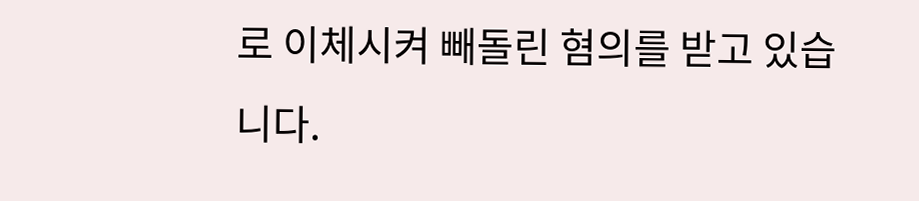로 이체시켜 빼돌린 혐의를 받고 있습니다.